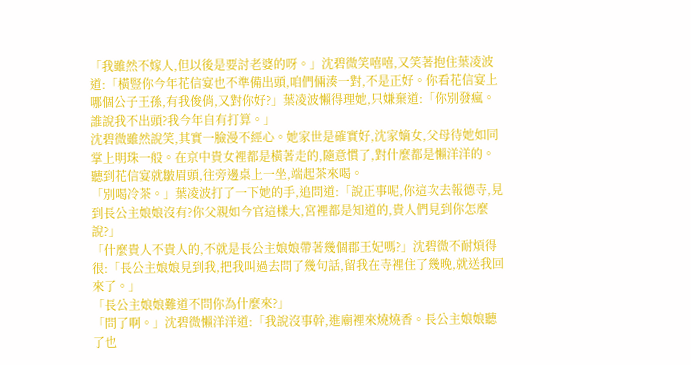「我雖然不嫁人,但以後是要討老婆的呀。」沈碧微笑嘻嘻,又笑著抱住葉凌波道:「橫豎你今年花信宴也不準備出頭,咱們倆湊一對,不是正好。你看花信宴上哪個公子王孫,有我俊俏,又對你好?」葉凌波懶得理她,只嫌棄道:「你別發瘋。誰說我不出頭?我今年自有打算。」
沈碧微雖然說笑,其實一臉漫不經心。她家世是確實好,沈家嫡女,父母待她如同掌上明珠一般。在京中貴女裡都是橫著走的,隨意慣了,對什麼都是懶洋洋的。聽到花信宴就皺眉頭,往旁邊桌上一坐,端起茶來喝。
「別喝冷茶。」葉凌波打了一下她的手,追問道:「說正事呢,你這次去報德寺,見到長公主娘娘沒有?你父親如今官這樣大,宮裡都是知道的,貴人們見到你怎麼說?」
「什麼貴人不貴人的,不就是長公主娘娘帶著幾個郡王妃嗎?」沈碧微不耐煩得很:「長公主娘娘見到我,把我叫過去問了幾句話,留我在寺裡住了幾晚,就送我回來了。」
「長公主娘娘難道不問你為什麼來?」
「問了啊。」沈碧微懶洋洋道:「我說沒事幹,進廟裡來燒燒香。長公主娘娘聽了也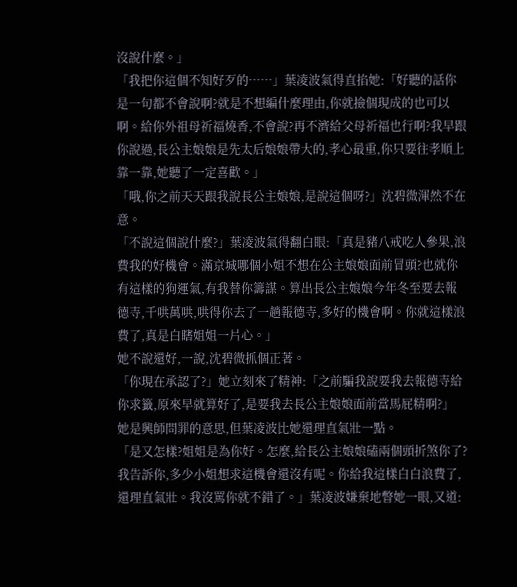沒說什麼。」
「我把你這個不知好歹的……」葉凌波氣得直掐她:「好聽的話你是一句都不會說啊?就是不想編什麼理由,你就撿個現成的也可以啊。給你外祖母祈福燒香,不會說?再不濟給父母祈福也行啊?我早跟你說過,長公主娘娘是先太后娘娘帶大的,孝心最重,你只要往孝順上靠一靠,她聽了一定喜歡。」
「哦,你之前天天跟我說長公主娘娘,是說這個呀?」沈碧微渾然不在意。
「不說這個說什麼?」葉凌波氣得翻白眼:「真是豬八戒吃人參果,浪費我的好機會。滿京城哪個小姐不想在公主娘娘面前冒頭?也就你有這樣的狗運氣,有我替你籌謀。算出長公主娘娘今年冬至要去報德寺,千哄萬哄,哄得你去了一趟報德寺,多好的機會啊。你就這樣浪費了,真是白瞎姐姐一片心。」
她不說還好,一說,沈碧微抓個正著。
「你現在承認了?」她立刻來了精神:「之前騙我說要我去報德寺給你求籤,原來早就算好了,是要我去長公主娘娘面前當馬屁精啊?」
她是興師問罪的意思,但葉凌波比她還理直氣壯一點。
「是又怎樣?姐姐是為你好。怎麼,給長公主娘娘磕兩個頭折煞你了?我告訴你,多少小姐想求這機會還沒有呢。你給我這樣白白浪費了,還理直氣壯。我沒罵你就不錯了。」葉凌波嫌棄地瞥她一眼,又道: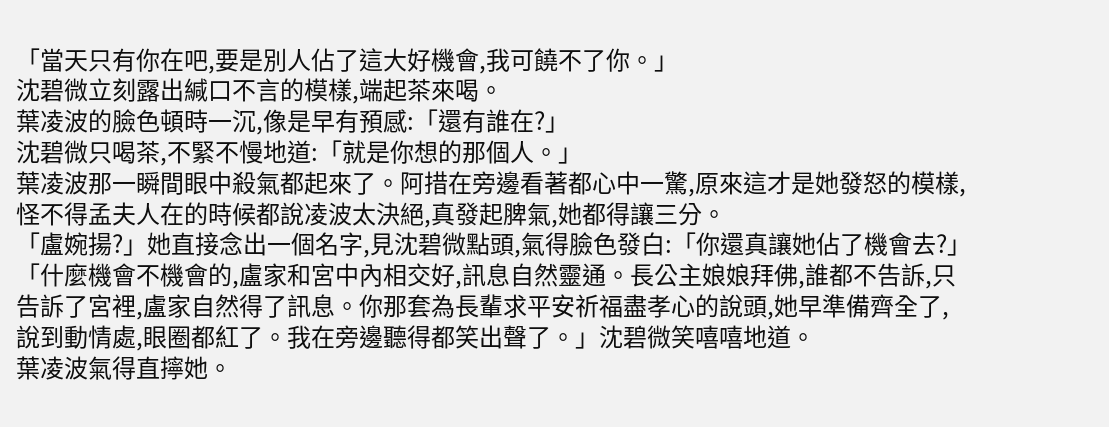「當天只有你在吧,要是別人佔了這大好機會,我可饒不了你。」
沈碧微立刻露出緘口不言的模樣,端起茶來喝。
葉凌波的臉色頓時一沉,像是早有預感:「還有誰在?」
沈碧微只喝茶,不緊不慢地道:「就是你想的那個人。」
葉凌波那一瞬間眼中殺氣都起來了。阿措在旁邊看著都心中一驚,原來這才是她發怒的模樣,怪不得孟夫人在的時候都說凌波太決絕,真發起脾氣,她都得讓三分。
「盧婉揚?」她直接念出一個名字,見沈碧微點頭,氣得臉色發白:「你還真讓她佔了機會去?」
「什麼機會不機會的,盧家和宮中內相交好,訊息自然靈通。長公主娘娘拜佛,誰都不告訴,只告訴了宮裡,盧家自然得了訊息。你那套為長輩求平安祈福盡孝心的說頭,她早準備齊全了,說到動情處,眼圈都紅了。我在旁邊聽得都笑出聲了。」沈碧微笑嘻嘻地道。
葉凌波氣得直擰她。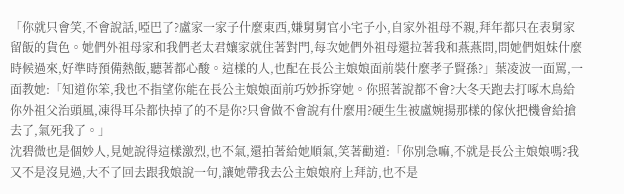「你就只會笑,不會說話,啞巴了?盧家一家子什麼東西,嫌舅舅官小宅子小,自家外祖母不親,拜年都只在表舅家留飯的貨色。她們外祖母家和我們老太君孃家就住著對門,每次她們外祖母還拉著我和燕燕問,問她們姐妹什麼時候過來,好準時預備熱飯,聽著都心酸。這樣的人,也配在長公主娘娘面前裝什麼孝子賢孫?」葉凌波一面罵,一面教她:「知道你笨,我也不指望你能在長公主娘娘面前巧妙拆穿她。你照著說都不會?大冬天跑去打啄木鳥給你外祖父治頭風,凍得耳朵都快掉了的不是你?只會做不會說有什麼用?硬生生被盧婉揚那樣的傢伙把機會給搶去了,氣死我了。」
沈碧微也是個妙人,見她說得這樣激烈,也不氣,還拍著給她順氣,笑著勸道:「你別急嘛,不就是長公主娘娘嗎?我又不是沒見過,大不了回去跟我娘說一句,讓她帶我去公主娘娘府上拜訪,也不是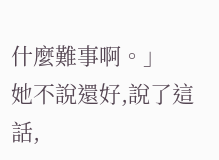什麼難事啊。」
她不說還好,說了這話,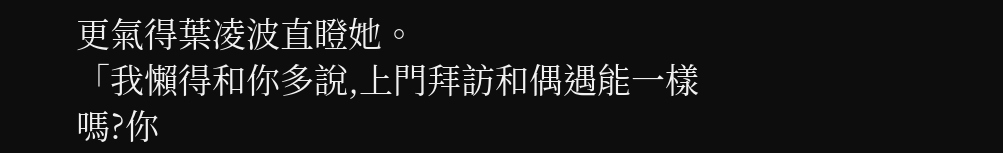更氣得葉凌波直瞪她。
「我懶得和你多說,上門拜訪和偶遇能一樣嗎?你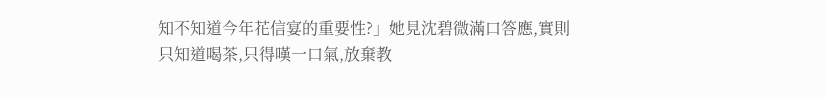知不知道今年花信宴的重要性?」她見沈碧微滿口答應,實則只知道喝茶,只得嘆一口氣,放棄教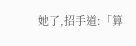她了,招手道:「算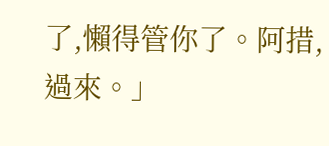了,懶得管你了。阿措,過來。」